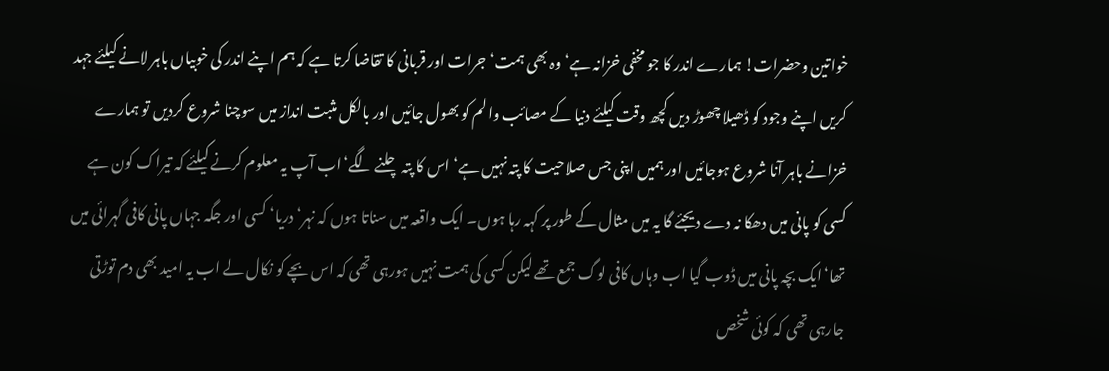خواتین وحضرات! ہمارے اندر کا جو مخفی خزانہ ہے‘وہ بھی ہمت‘ جرات اور قربانی کا تقاضا کرتا ہے کہ ہم اپنے اندر کی خوبیاں باہر لانے کیلئے جہد کریں اپنے وجود کو ڈھیلا چھوڑ دیں کچھ وقت کیلئے دنیا کے مصائب والم کو بھول جائیں اور بالکل مثبت انداز میں سوچنا شروع کردیں تو ہمارے خزانے باہر آنا شروع ہوجائیں اور ہمیں اپنی جس صلاحیت کا پتہ نہیں ہے‘ اس کا پتہ چلنے لگے‘اب آپ یہ معلوم کرنے کیلئے کہ تیراک کون ہے کسی کو پانی میں دھکا نہ دے دیجئے گا یہ میں مثال کے طور پر کہہ رہا ہوں۔ ایک واقعہ میں سناتا ہوں کہ نہر‘دریا‘ کسی اور جگہ جہاں پانی کافی گہرائی میں تھا‘ایک بچہ پانی میں ڈوب گیا اب وہاں کافی لوگ جمع تھے لیکن کسی کی ہمت نہیں ہورہی تھی کہ اس بچے کو نکال لے اب یہ امید بھی دم توڑتی جارہی تھی کہ کوئی شخص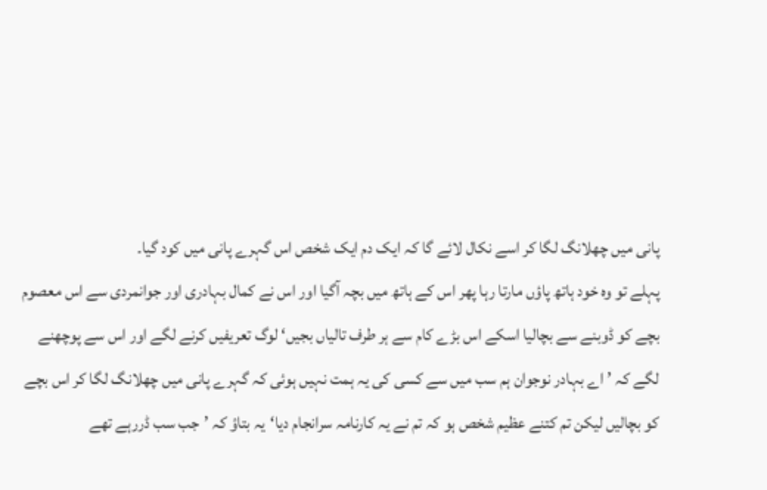پانی میں چھلانگ لگا کر اسے نکال لائے گا کہ ایک دم ایک شخص اس گہرے پانی میں کود گیا۔
پہلے تو وہ خود ہاتھ پاؤں مارتا رہا پھر اس کے ہاتھ میں بچہ آگیا اور اس نے کمال بہادری اور جوانمردی سے اس معصوم بچے کو ڈوبنے سے بچالیا اسکے اس بڑے کام سے ہر طرف تالیاں بجیں‘ لوگ تعریفیں کرنے لگے اور اس سے پوچھنے لگے کہ ’اے بہادر نوجوان ہم سب میں سے کسی کی یہ ہمت نہیں ہوئی کہ گہرے پانی میں چھلانگ لگا کر اس بچے کو بچالیں لیکن تم کتنے عظیم شخص ہو کہ تم نے یہ کارنامہ سرانجام دیا‘یہ بتاؤ کہ ’جب سب ڈررہے تھے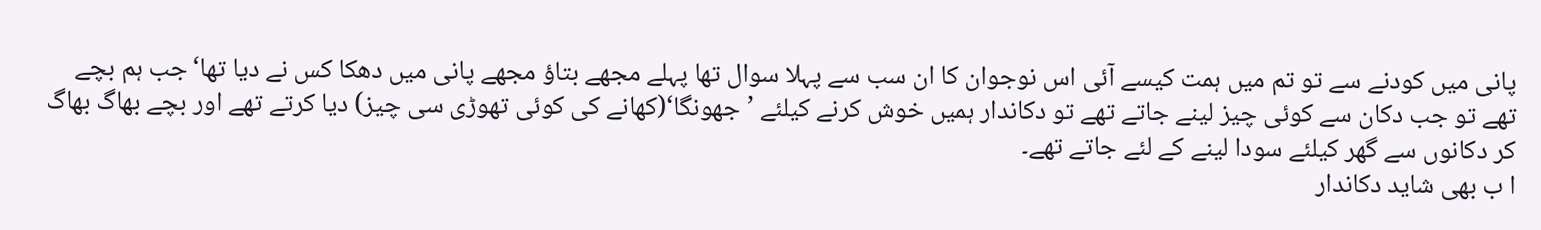پانی میں کودنے سے تو تم میں ہمت کیسے آئی اس نوجوان کا ان سب سے پہلا سوال تھا پہلے مجھے بتاؤ مجھے پانی میں دھکا کس نے دیا تھا‘جب ہم بچے تھے تو جب دکان سے کوئی چیز لینے جاتے تھے تو دکاندار ہمیں خوش کرنے کیلئے ’جھونگا‘(کھانے کی کوئی تھوڑی سی چیز) دیا کرتے تھے اور بچے بھاگ بھاگ کر دکانوں سے گھر کیلئے سودا لینے کے لئے جاتے تھے۔
ا ب بھی شاید دکاندار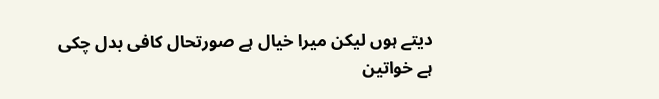دیتے ہوں لیکن میرا خیال ہے صورتحال کافی بدل چکی ہے خواتین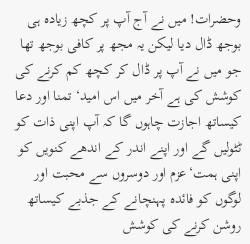وحضرات! میں نے آج آپ پر کچھ زیادہ ہی بوجھ ڈال دیا لیکن یہ مجھ پر کافی بوجھ تھا جو میں نے آپ پر ڈال کر کچھ کم کرنے کی کوشش کی ہے آخر میں اس امید‘ تمنا اور دعا کیساتھ اجازت چاہوں گا کہ آپ اپنی ذات کو ٹٹولیں گے اور اپنے اندر کے اندھے کنویں کو اپنی ہمت‘عزم اور دوسروں سے محبت اور لوگوں کو فائدہ پہنچانے کے جذبے کیساتھ روشن کرنے کی کوشش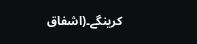کرینگے۔(اشفاق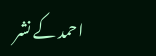احمد کے نشر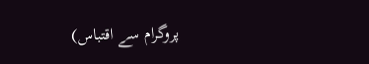پروگرام سے اقتباس)